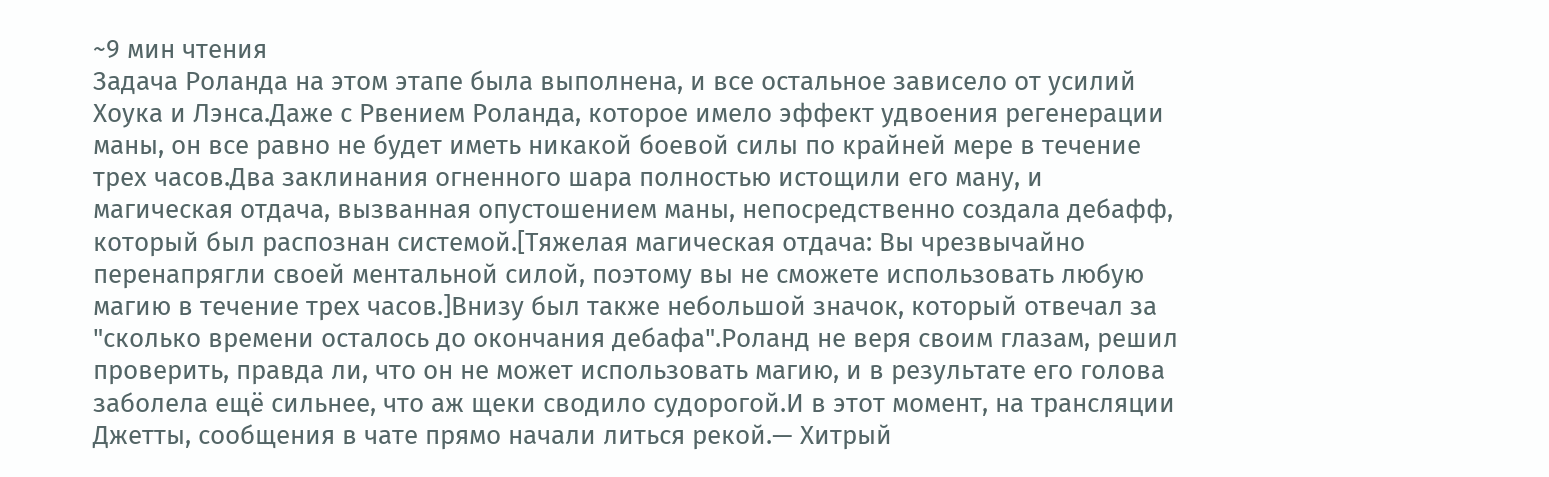~9 мин чтения
Задача Роланда на этом этапе была выполнена, и все остальное зависело от усилий Хоука и Лэнса.Даже с Рвением Роланда, которое имело эффект удвоения регенерации маны, он все равно не будет иметь никакой боевой силы по крайней мере в течение трех часов.Два заклинания огненного шара полностью истощили его ману, и магическая отдача, вызванная опустошением маны, непосредственно создала дебафф, который был распознан системой.[Тяжелая магическая отдача: Вы чрезвычайно перенапрягли своей ментальной силой, поэтому вы не сможете использовать любую магию в течение трех часов.]Внизу был также небольшой значок, который отвечал за "сколько времени осталось до окончания дебафа".Роланд не веря своим глазам, решил проверить, правда ли, что он не может использовать магию, и в результате его голова заболела ещё сильнее, что аж щеки сводило судорогой.И в этот момент, на трансляции Джетты, сообщения в чате прямо начали литься рекой.— Хитрый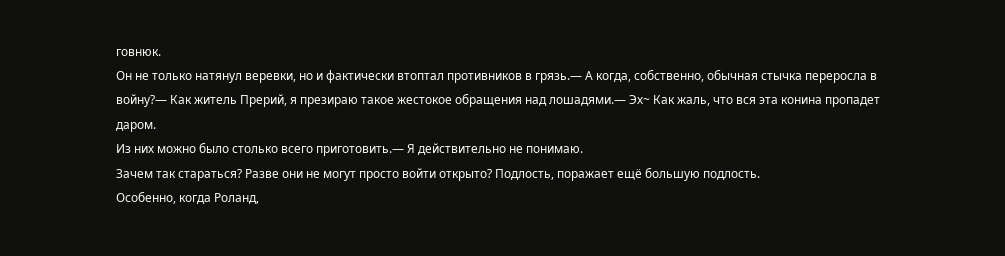говнюк.
Он не только натянул веревки, но и фактически втоптал противников в грязь.— А когда, собственно, обычная стычка переросла в войну?— Как житель Прерий, я презираю такое жестокое обращения над лошадями.— Эх~ Как жаль, что вся эта конина пропадет даром.
Из них можно было столько всего приготовить.— Я действительно не понимаю.
Зачем так стараться? Разве они не могут просто войти открыто? Подлость, поражает ещё большую подлость.
Особенно, когда Роланд,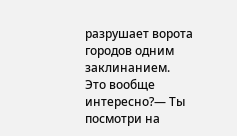разрушает ворота городов одним заклинанием.
Это вообще интересно?— Ты посмотри на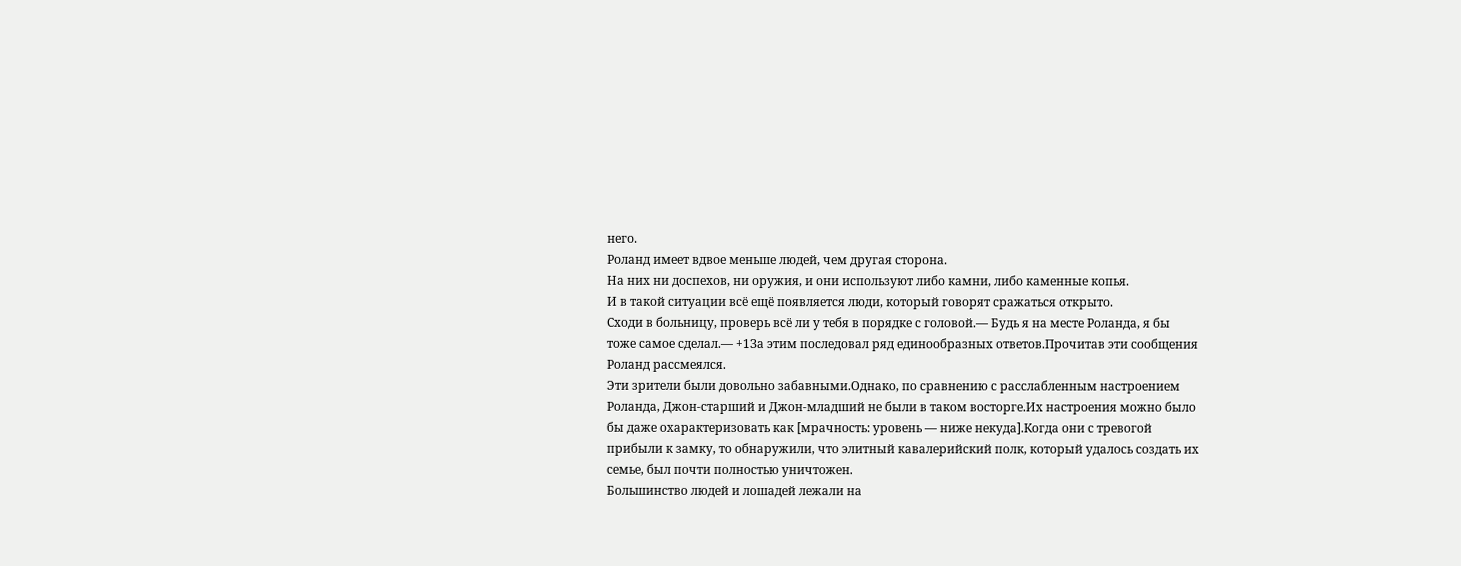него.
Роланд имеет вдвое меньше людей, чем другая сторона.
На них ни доспехов, ни оружия, и они используют либо камни, либо каменные копья.
И в такой ситуации всё ещё появляется люди, который говорят сражаться открыто.
Сходи в больницу, проверь всё ли у тебя в порядке с головой.— Будь я на месте Роланда, я бы тоже самое сделал.— +1За этим последовал ряд единообразных ответов.Прочитав эти сообщения Роланд рассмеялся.
Эти зрители были довольно забавными.Однако, по сравнению с расслабленным настроением Роланда, Джон-старший и Джон-младший не были в таком восторге.Их настроения можно было бы даже охарактеризовать как [мрачность: уровень — ниже некуда].Когда они с тревогой прибыли к замку, то обнаружили, что элитный кавалерийский полк, который удалось создать их семье, был почти полностью уничтожен.
Большинство людей и лошадей лежали на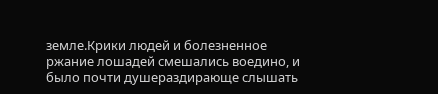земле.Крики людей и болезненное ржание лошадей смешались воедино, и было почти душераздирающе слышать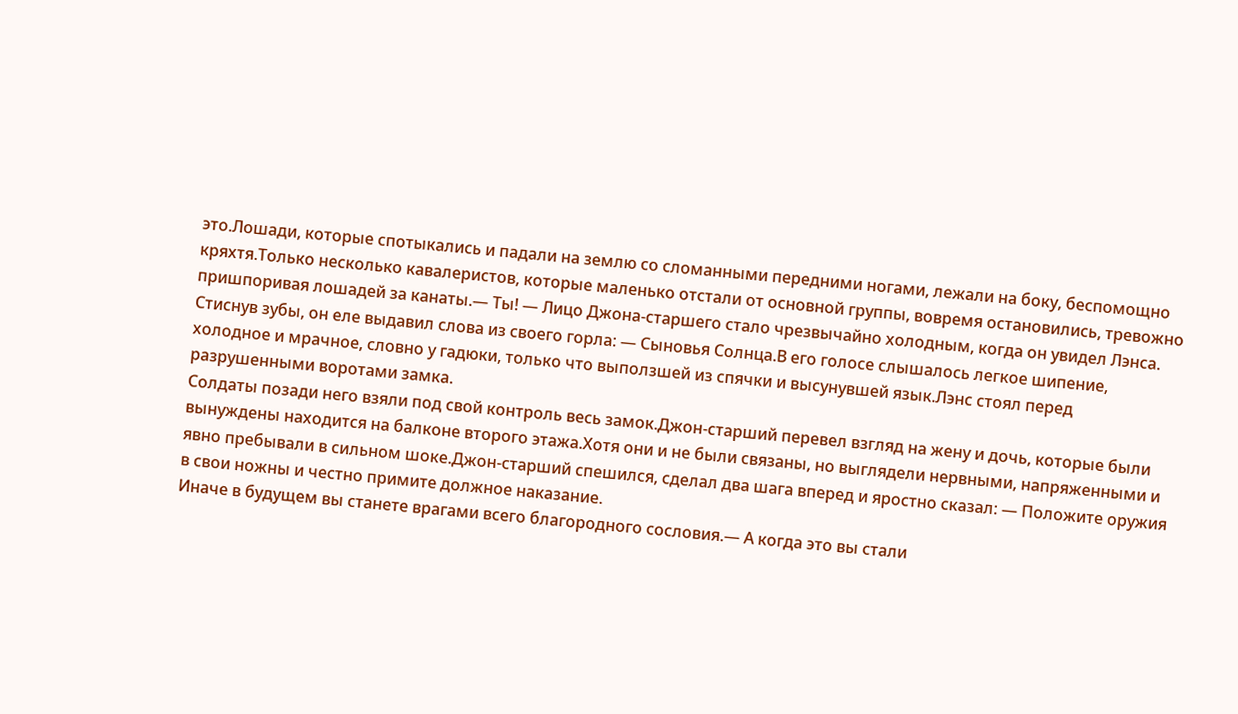это.Лошади, которые спотыкались и падали на землю со сломанными передними ногами, лежали на боку, беспомощно кряхтя.Только несколько кавалеристов, которые маленько отстали от основной группы, вовремя остановились, тревожно пришпоривая лошадей за канаты.— Ты! — Лицо Джона-старшего стало чрезвычайно холодным, когда он увидел Лэнса.
Стиснув зубы, он еле выдавил слова из своего горла: — Сыновья Солнца.В его голосе слышалось легкое шипение, холодное и мрачное, словно у гадюки, только что выползшей из спячки и высунувшей язык.Лэнс стоял перед разрушенными воротами замка.
Солдаты позади него взяли под свой контроль весь замок.Джон-старший перевел взгляд на жену и дочь, которые были вынуждены находится на балконе второго этажа.Хотя они и не были связаны, но выглядели нервными, напряженными и явно пребывали в сильном шоке.Джон-старший спешился, сделал два шага вперед и яростно сказал: — Положите оружия в свои ножны и честно примите должное наказание.
Иначе в будущем вы станете врагами всего благородного сословия.— А когда это вы стали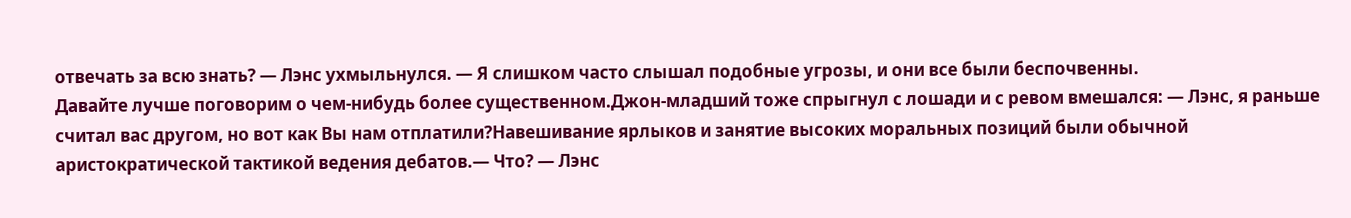отвечать за всю знать? — Лэнс ухмыльнулся. — Я слишком часто слышал подобные угрозы, и они все были беспочвенны.
Давайте лучше поговорим о чем-нибудь более существенном.Джон-младший тоже спрыгнул с лошади и с ревом вмешался: — Лэнс, я раньше считал вас другом, но вот как Вы нам отплатили?Навешивание ярлыков и занятие высоких моральных позиций были обычной аристократической тактикой ведения дебатов.— Что? — Лэнс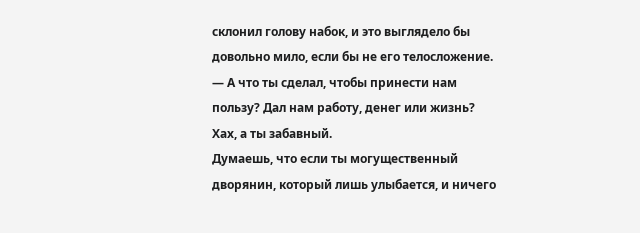склонил голову набок, и это выглядело бы довольно мило, если бы не его телосложение. — А что ты сделал, чтобы принести нам пользу? Дал нам работу, денег или жизнь? Хах, а ты забавный.
Думаешь, что если ты могущественный дворянин, который лишь улыбается, и ничего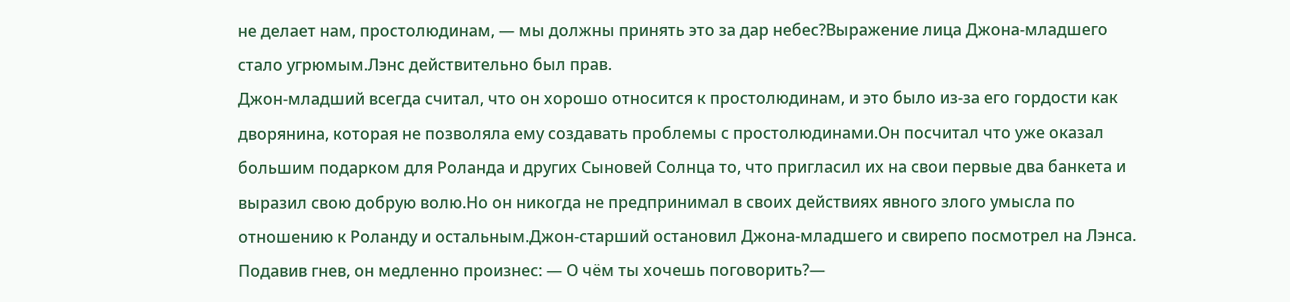не делает нам, простолюдинам, — мы должны принять это за дар небес?Выражение лица Джона-младшего стало угрюмым.Лэнс действительно был прав.
Джон-младший всегда считал, что он хорошо относится к простолюдинам, и это было из-за его гордости как дворянина, которая не позволяла ему создавать проблемы с простолюдинами.Он посчитал что уже оказал большим подарком для Роланда и других Сыновей Солнца то, что пригласил их на свои первые два банкета и выразил свою добрую волю.Но он никогда не предпринимал в своих действиях явного злого умысла по отношению к Роланду и остальным.Джон-старший остановил Джона-младшего и свирепо посмотрел на Лэнса.
Подавив гнев, он медленно произнес: — О чём ты хочешь поговорить?—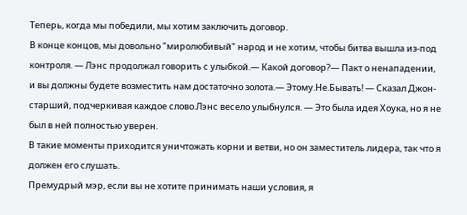Теперь, когда мы победили, мы хотим заключить договор.
В конце концов, мы довольно "миролюбивый" народ и не хотим, чтобы битва вышла из-под контроля. — Лэнс продолжал говорить с улыбкой.— Какой договор?— Пакт о ненападении, и вы должны будете возместить нам достаточно золота.— Этому.Не.Бывать! — Сказал Джон-старший, подчеркивая каждое слово.Лэнс весело улыбнулся. — Это была идея Хоука, но я не был в ней полностью уверен.
В такие моменты приходится уничтожать корни и ветви, но он заместитель лидера, так что я должен его слушать.
Премудрый мэр, если вы не хотите принимать наши условия, я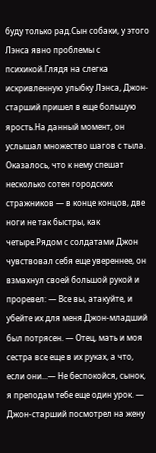буду только рад.Сын собаки, у этого Лэнса явно проблемы с психикой.Глядя на слегка искривленную улыбку Лэнса, Джон-старший пришел в еще большую ярость.На данный момент, он услышал множество шагов с тыла.
Оказалось, что к нему спешат несколько сотен городских стражников — в конце концов, две ноги не так быстры, как четыре.Рядом с солдатами Джон чувствовал себя еще увереннее, он взмахнул своей большой рукой и проревел: — Все вы, атакуйте, и убейте их для меня.Джон-младший был потрясен. — Отец, мать и моя сестра все еще в их руках, а что, если они...— Не беспокойся, сынок, я преподам тебе еще один урок. — Джон-старший посмотрел на жену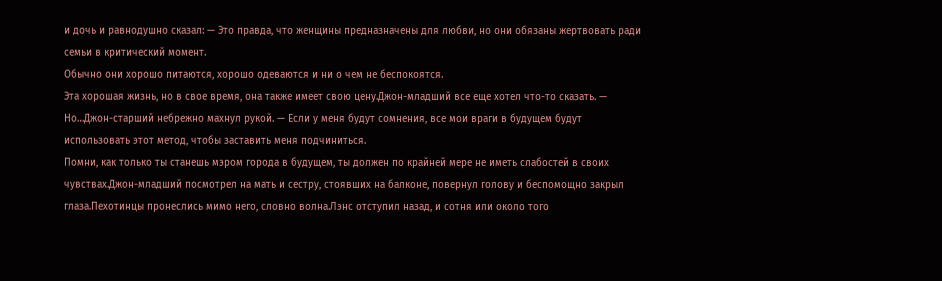и дочь и равнодушно сказал: — Это правда, что женщины предназначены для любви, но они обязаны жертвовать ради семьи в критический момент.
Обычно они хорошо питаются, хорошо одеваются и ни о чем не беспокоятся.
Эта хорошая жизнь, но в свое время, она также имеет свою цену.Джон-младший все еще хотел что-то сказать. — Но…Джон-старший небрежно махнул рукой. — Если у меня будут сомнения, все мои враги в будущем будут использовать этот метод, чтобы заставить меня подчиниться.
Помни, как только ты станешь мэром города в будущем, ты должен по крайней мере не иметь слабостей в своих чувствах.Джон-младший посмотрел на мать и сестру, стоявших на балконе, повернул голову и беспомощно закрыл глаза.Пехотинцы пронеслись мимо него, словно волна.Лэнс отступил назад, и сотня или около того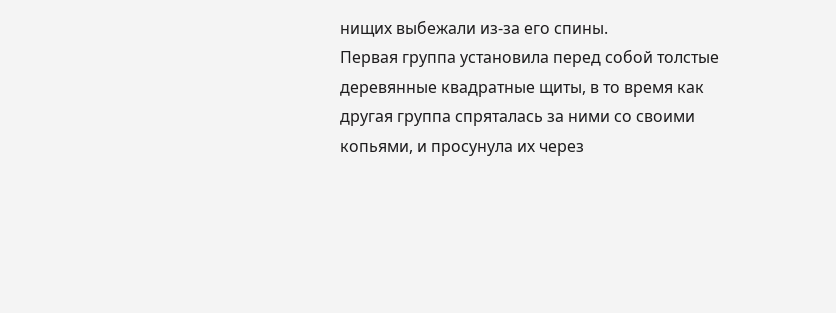нищих выбежали из-за его спины.
Первая группа установила перед собой толстые деревянные квадратные щиты, в то время как другая группа спряталась за ними со своими копьями, и просунула их через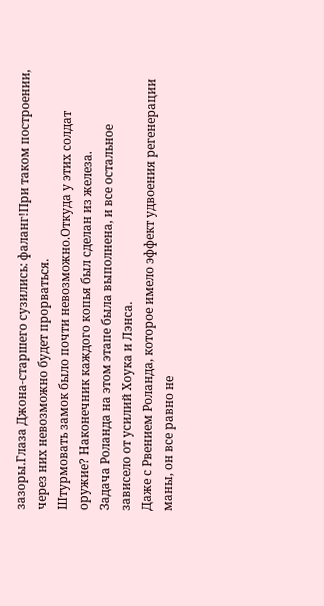зазоры.Глаза Джона-старшего сузились: фаланг!При таком построении, через них невозможно будет прорваться.
Штурмовать замок было почти невозможно.Откуда у этих солдат оружие? Наконечник каждого копья был сделан из железа.
Задача Роланда на этом этапе была выполнена, и все остальное зависело от усилий Хоука и Лэнса.
Даже с Рвением Роланда, которое имело эффект удвоения регенерации маны, он все равно не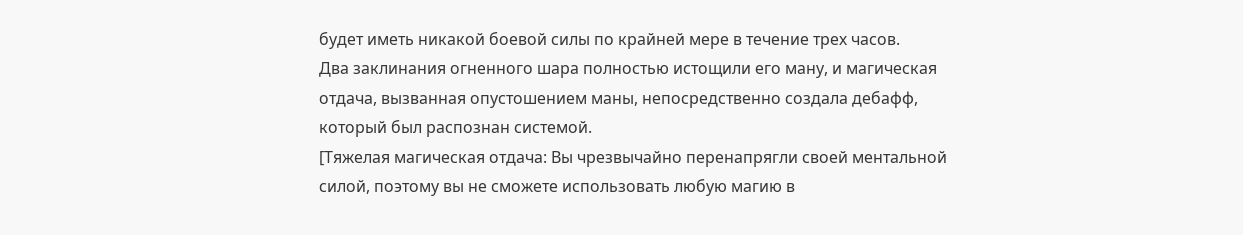будет иметь никакой боевой силы по крайней мере в течение трех часов.
Два заклинания огненного шара полностью истощили его ману, и магическая отдача, вызванная опустошением маны, непосредственно создала дебафф, который был распознан системой.
[Тяжелая магическая отдача: Вы чрезвычайно перенапрягли своей ментальной силой, поэтому вы не сможете использовать любую магию в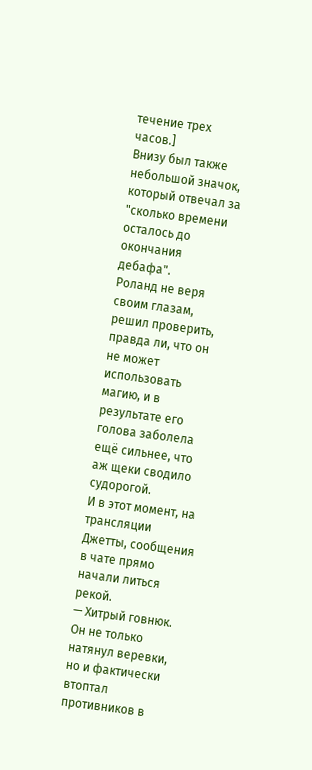течение трех часов.]
Внизу был также небольшой значок, который отвечал за "сколько времени осталось до окончания дебафа".
Роланд не веря своим глазам, решил проверить, правда ли, что он не может использовать магию, и в результате его голова заболела ещё сильнее, что аж щеки сводило судорогой.
И в этот момент, на трансляции Джетты, сообщения в чате прямо начали литься рекой.
— Хитрый говнюк.
Он не только натянул веревки, но и фактически втоптал противников в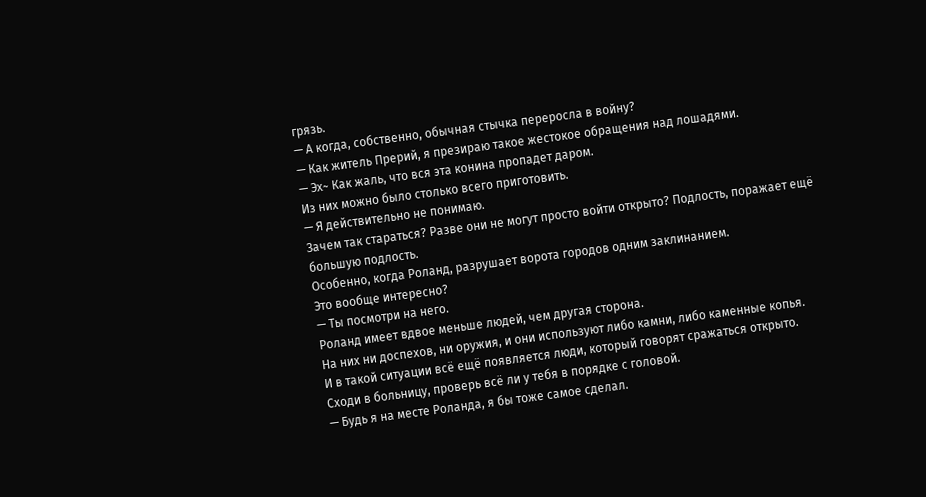грязь.
— А когда, собственно, обычная стычка переросла в войну?
— Как житель Прерий, я презираю такое жестокое обращения над лошадями.
— Эх~ Как жаль, что вся эта конина пропадет даром.
Из них можно было столько всего приготовить.
— Я действительно не понимаю.
Зачем так стараться? Разве они не могут просто войти открыто? Подлость, поражает ещё большую подлость.
Особенно, когда Роланд, разрушает ворота городов одним заклинанием.
Это вообще интересно?
— Ты посмотри на него.
Роланд имеет вдвое меньше людей, чем другая сторона.
На них ни доспехов, ни оружия, и они используют либо камни, либо каменные копья.
И в такой ситуации всё ещё появляется люди, который говорят сражаться открыто.
Сходи в больницу, проверь всё ли у тебя в порядке с головой.
— Будь я на месте Роланда, я бы тоже самое сделал.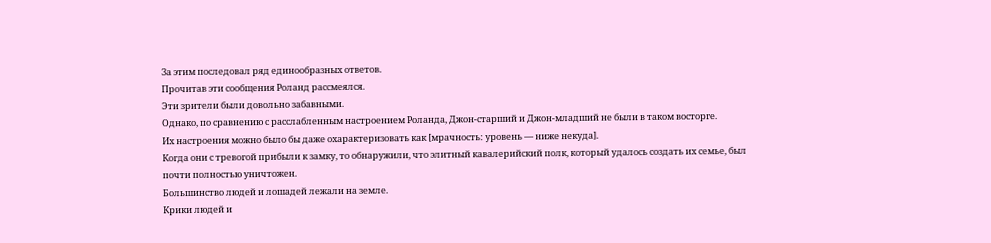За этим последовал ряд единообразных ответов.
Прочитав эти сообщения Роланд рассмеялся.
Эти зрители были довольно забавными.
Однако, по сравнению с расслабленным настроением Роланда, Джон-старший и Джон-младший не были в таком восторге.
Их настроения можно было бы даже охарактеризовать как [мрачность: уровень — ниже некуда].
Когда они с тревогой прибыли к замку, то обнаружили, что элитный кавалерийский полк, который удалось создать их семье, был почти полностью уничтожен.
Большинство людей и лошадей лежали на земле.
Крики людей и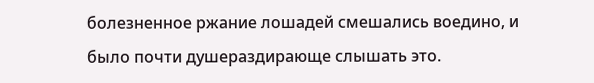болезненное ржание лошадей смешались воедино, и было почти душераздирающе слышать это.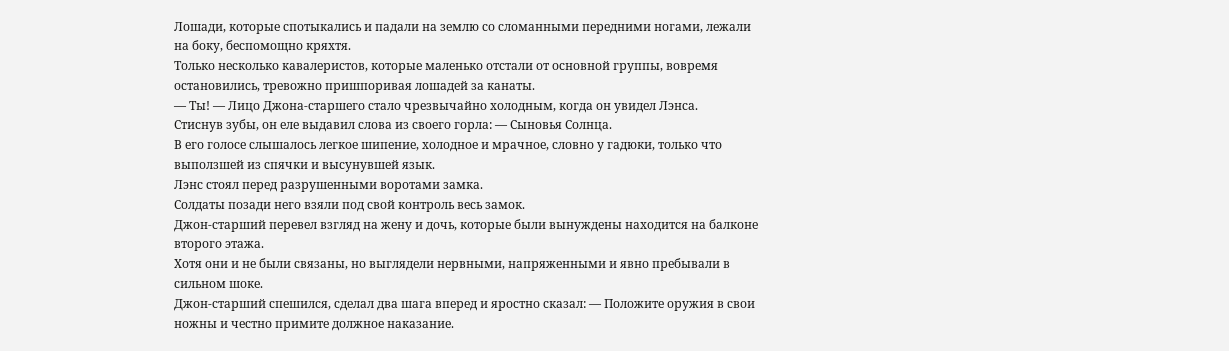Лошади, которые спотыкались и падали на землю со сломанными передними ногами, лежали на боку, беспомощно кряхтя.
Только несколько кавалеристов, которые маленько отстали от основной группы, вовремя остановились, тревожно пришпоривая лошадей за канаты.
— Ты! — Лицо Джона-старшего стало чрезвычайно холодным, когда он увидел Лэнса.
Стиснув зубы, он еле выдавил слова из своего горла: — Сыновья Солнца.
В его голосе слышалось легкое шипение, холодное и мрачное, словно у гадюки, только что выползшей из спячки и высунувшей язык.
Лэнс стоял перед разрушенными воротами замка.
Солдаты позади него взяли под свой контроль весь замок.
Джон-старший перевел взгляд на жену и дочь, которые были вынуждены находится на балконе второго этажа.
Хотя они и не были связаны, но выглядели нервными, напряженными и явно пребывали в сильном шоке.
Джон-старший спешился, сделал два шага вперед и яростно сказал: — Положите оружия в свои ножны и честно примите должное наказание.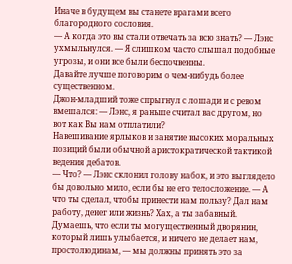Иначе в будущем вы станете врагами всего благородного сословия.
— А когда это вы стали отвечать за всю знать? — Лэнс ухмыльнулся. — Я слишком часто слышал подобные угрозы, и они все были беспочвенны.
Давайте лучше поговорим о чем-нибудь более существенном.
Джон-младший тоже спрыгнул с лошади и с ревом вмешался: — Лэнс, я раньше считал вас другом, но вот как Вы нам отплатили?
Навешивание ярлыков и занятие высоких моральных позиций были обычной аристократической тактикой ведения дебатов.
— Что? — Лэнс склонил голову набок, и это выглядело бы довольно мило, если бы не его телосложение. — А что ты сделал, чтобы принести нам пользу? Дал нам работу, денег или жизнь? Хах, а ты забавный.
Думаешь, что если ты могущественный дворянин, который лишь улыбается, и ничего не делает нам, простолюдинам, — мы должны принять это за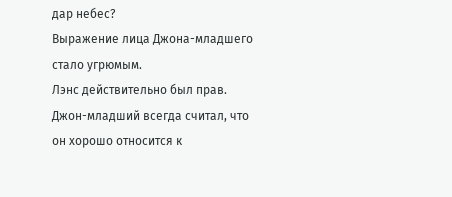дар небес?
Выражение лица Джона-младшего стало угрюмым.
Лэнс действительно был прав.
Джон-младший всегда считал, что он хорошо относится к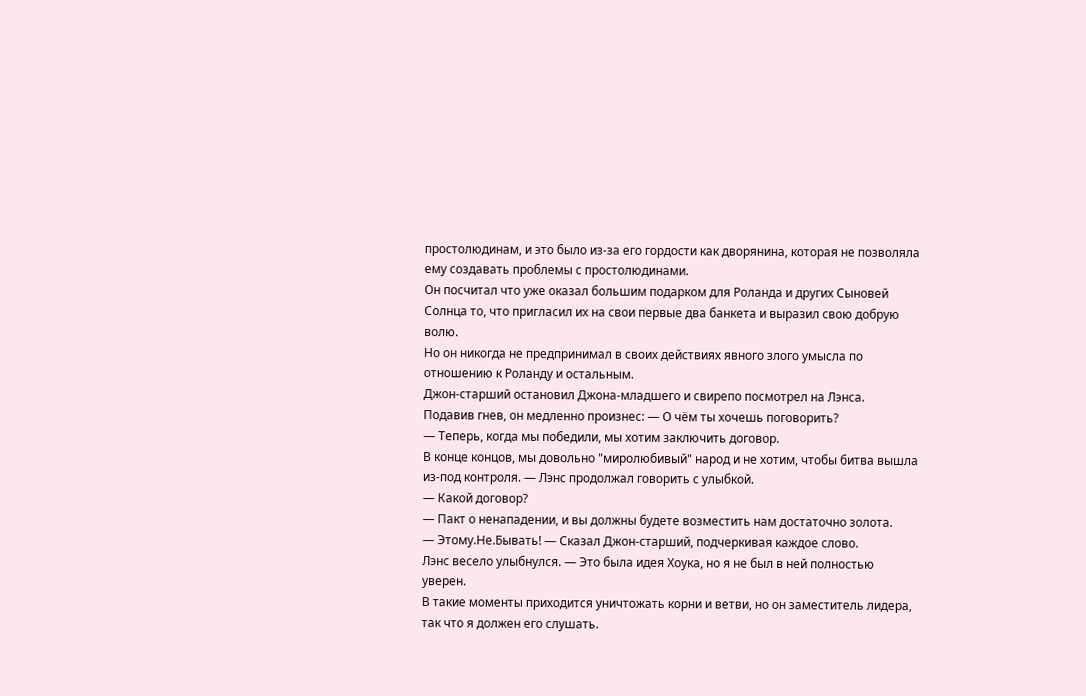простолюдинам, и это было из-за его гордости как дворянина, которая не позволяла ему создавать проблемы с простолюдинами.
Он посчитал что уже оказал большим подарком для Роланда и других Сыновей Солнца то, что пригласил их на свои первые два банкета и выразил свою добрую волю.
Но он никогда не предпринимал в своих действиях явного злого умысла по отношению к Роланду и остальным.
Джон-старший остановил Джона-младшего и свирепо посмотрел на Лэнса.
Подавив гнев, он медленно произнес: — О чём ты хочешь поговорить?
— Теперь, когда мы победили, мы хотим заключить договор.
В конце концов, мы довольно "миролюбивый" народ и не хотим, чтобы битва вышла из-под контроля. — Лэнс продолжал говорить с улыбкой.
— Какой договор?
— Пакт о ненападении, и вы должны будете возместить нам достаточно золота.
— Этому.Не.Бывать! — Сказал Джон-старший, подчеркивая каждое слово.
Лэнс весело улыбнулся. — Это была идея Хоука, но я не был в ней полностью уверен.
В такие моменты приходится уничтожать корни и ветви, но он заместитель лидера, так что я должен его слушать.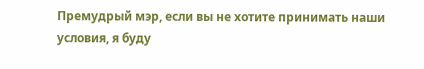Премудрый мэр, если вы не хотите принимать наши условия, я буду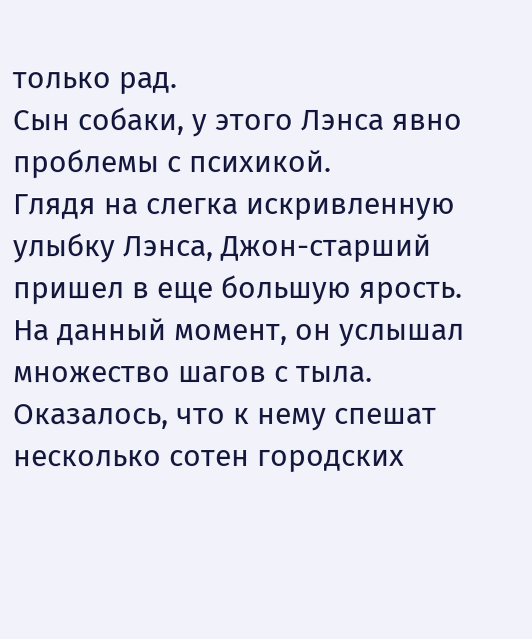только рад.
Сын собаки, у этого Лэнса явно проблемы с психикой.
Глядя на слегка искривленную улыбку Лэнса, Джон-старший пришел в еще большую ярость.
На данный момент, он услышал множество шагов с тыла.
Оказалось, что к нему спешат несколько сотен городских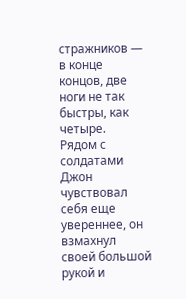стражников — в конце концов, две ноги не так быстры, как четыре.
Рядом с солдатами Джон чувствовал себя еще увереннее, он взмахнул своей большой рукой и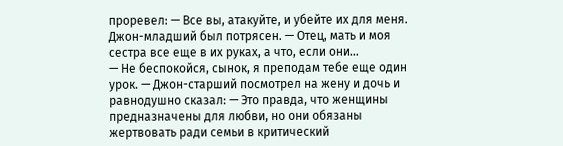проревел: — Все вы, атакуйте, и убейте их для меня.
Джон-младший был потрясен. — Отец, мать и моя сестра все еще в их руках, а что, если они...
— Не беспокойся, сынок, я преподам тебе еще один урок. — Джон-старший посмотрел на жену и дочь и равнодушно сказал: — Это правда, что женщины предназначены для любви, но они обязаны жертвовать ради семьи в критический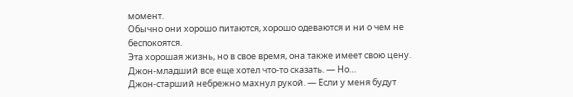момент.
Обычно они хорошо питаются, хорошо одеваются и ни о чем не беспокоятся.
Эта хорошая жизнь, но в свое время, она также имеет свою цену.
Джон-младший все еще хотел что-то сказать. — Но…
Джон-старший небрежно махнул рукой. — Если у меня будут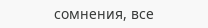сомнения, все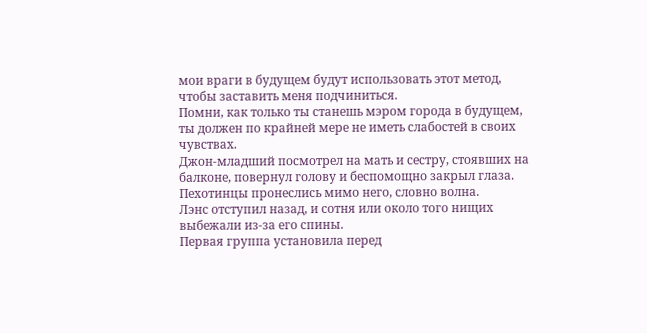мои враги в будущем будут использовать этот метод, чтобы заставить меня подчиниться.
Помни, как только ты станешь мэром города в будущем, ты должен по крайней мере не иметь слабостей в своих чувствах.
Джон-младший посмотрел на мать и сестру, стоявших на балконе, повернул голову и беспомощно закрыл глаза.
Пехотинцы пронеслись мимо него, словно волна.
Лэнс отступил назад, и сотня или около того нищих выбежали из-за его спины.
Первая группа установила перед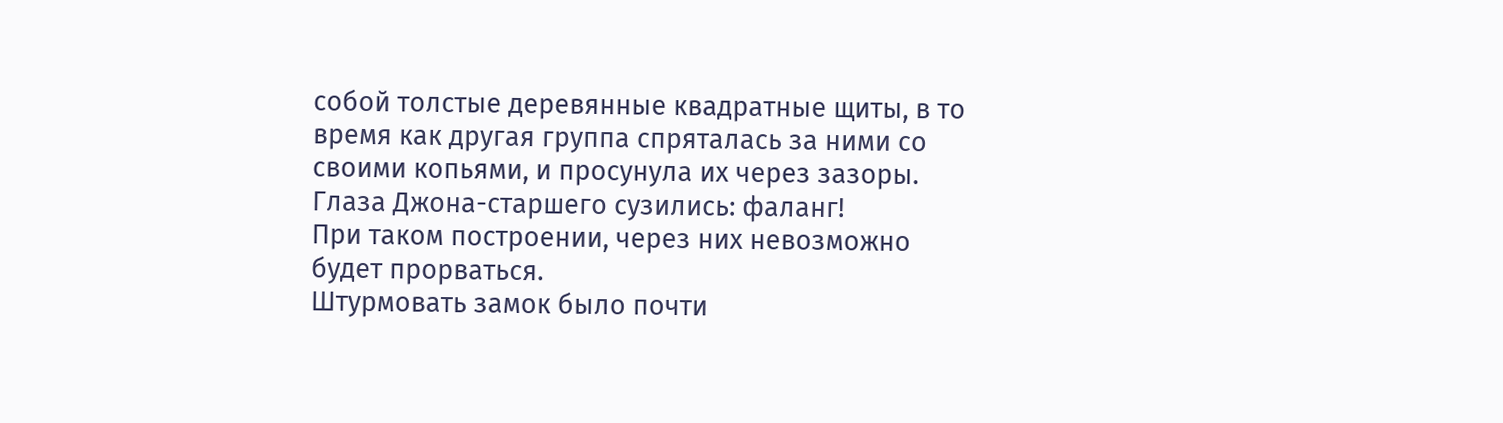собой толстые деревянные квадратные щиты, в то время как другая группа спряталась за ними со своими копьями, и просунула их через зазоры.
Глаза Джона-старшего сузились: фаланг!
При таком построении, через них невозможно будет прорваться.
Штурмовать замок было почти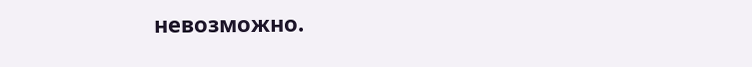невозможно.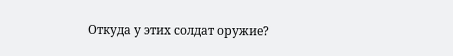Откуда у этих солдат оружие?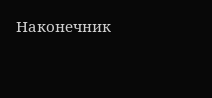Наконечник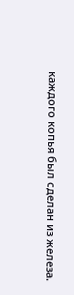каждого копья был сделан из железа.